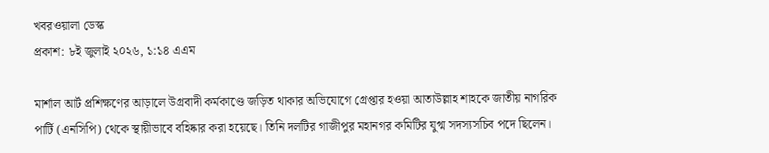খবরওয়ালা ডেস্ক
প্রকাশ: ৮ই জুলাই ২০২৬, ১:১৪ এএম

মার্শাল আর্ট প্রশিক্ষণের আড়ালে উগ্রবাদী কর্মকাণ্ডে জড়িত থাকার অভিযোগে গ্রেপ্তার হওয়া আতাউল্লাহ শাহকে জাতীয় নাগরিক পার্টি (এনসিপি) থেকে স্থায়ীভাবে বহিষ্কার করা হয়েছে। তিনি দলটির গাজীপুর মহানগর কমিটির যুগ্ম সদস্যসচিব পদে ছিলেন।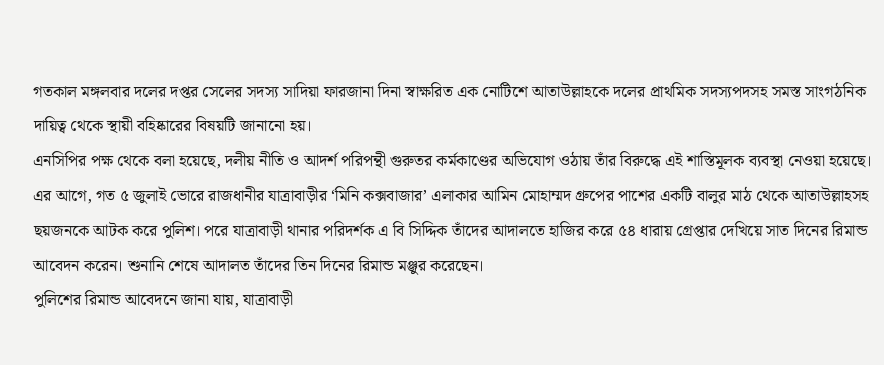গতকাল মঙ্গলবার দলের দপ্তর সেলের সদস্য সাদিয়া ফারজানা দিনা স্বাক্ষরিত এক নোটিশে আতাউল্লাহকে দলের প্রাথমিক সদস্যপদসহ সমস্ত সাংগঠনিক দায়িত্ব থেকে স্থায়ী বহিষ্কারের বিষয়টি জানানো হয়।
এনসিপির পক্ষ থেকে বলা হয়েছে, দলীয় নীতি ও আদর্শ পরিপন্থী গুরুতর কর্মকাণ্ডের অভিযোগ ওঠায় তাঁর বিরুদ্ধে এই শাস্তিমূলক ব্যবস্থা নেওয়া হয়েছে। এর আগে, গত ৫ জুলাই ভোরে রাজধানীর যাত্রাবাড়ীর ‘মিনি কক্সবাজার’ এলাকার আমিন মোহাম্মদ গ্রুপের পাশের একটি বালুর মাঠ থেকে আতাউল্লাহসহ ছয়জনকে আটক করে পুলিশ। পরে যাত্রাবাড়ী থানার পরিদর্শক এ বি সিদ্দিক তাঁদের আদালতে হাজির করে ৫৪ ধারায় গ্রেপ্তার দেখিয়ে সাত দিনের রিমান্ড আবেদন করেন। শুনানি শেষে আদালত তাঁদের তিন দিনের রিমান্ড মঞ্জুর করেছেন।
পুলিশের রিমান্ড আবেদনে জানা যায়, যাত্রাবাড়ী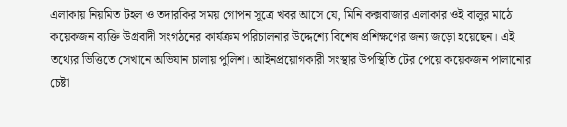এলাকায় নিয়মিত টহল ও তদারকির সময় গোপন সূত্রে খবর আসে যে, মিনি কক্সবাজার এলাকার ওই বালুর মাঠে কয়েকজন ব্যক্তি উগ্রবাদী সংগঠনের কার্যক্রম পরিচালনার উদ্দেশ্যে বিশেষ প্রশিক্ষণের জন্য জড়ো হয়েছেন। এই তথ্যের ভিত্তিতে সেখানে অভিযান চালায় পুলিশ। আইনপ্রয়োগকারী সংস্থার উপস্থিতি টের পেয়ে কয়েকজন পালানোর চেষ্টা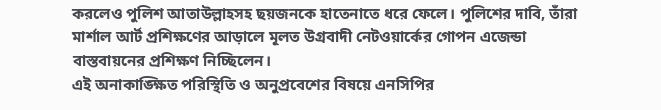করলেও পুলিশ আতাউল্লাহসহ ছয়জনকে হাতেনাতে ধরে ফেলে। পুলিশের দাবি, তাঁরা মার্শাল আর্ট প্রশিক্ষণের আড়ালে মূলত উগ্রবাদী নেটওয়ার্কের গোপন এজেন্ডা বাস্তবায়নের প্রশিক্ষণ নিচ্ছিলেন।
এই অনাকাঙ্ক্ষিত পরিস্থিতি ও অনুপ্রবেশের বিষয়ে এনসিপির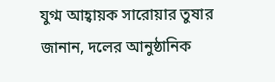যুগ্ম আহ্বায়ক সারোয়ার তুষার জানান, দলের আনুষ্ঠানিক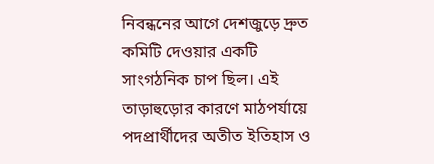নিবন্ধনের আগে দেশজুড়ে দ্রুত কমিটি দেওয়ার একটি সাংগঠনিক চাপ ছিল। এই তাড়াহুড়োর কারণে মাঠপর্যায়ে পদপ্রার্থীদের অতীত ইতিহাস ও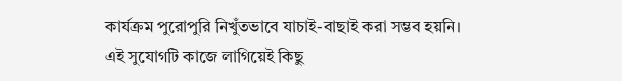কার্যক্রম পুরোপুরি নিখুঁতভাবে যাচাই-বাছাই করা সম্ভব হয়নি। এই সুযোগটি কাজে লাগিয়েই কিছু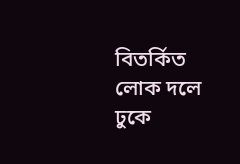বিতর্কিত লোক দলে ঢুকে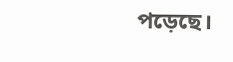পড়েছে।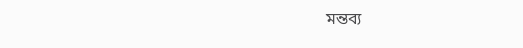মন্তব্য